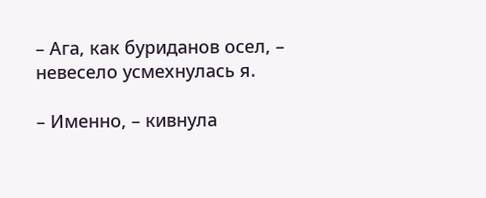– Ага, как буриданов осел, – невесело усмехнулась я.

– Именно, – кивнула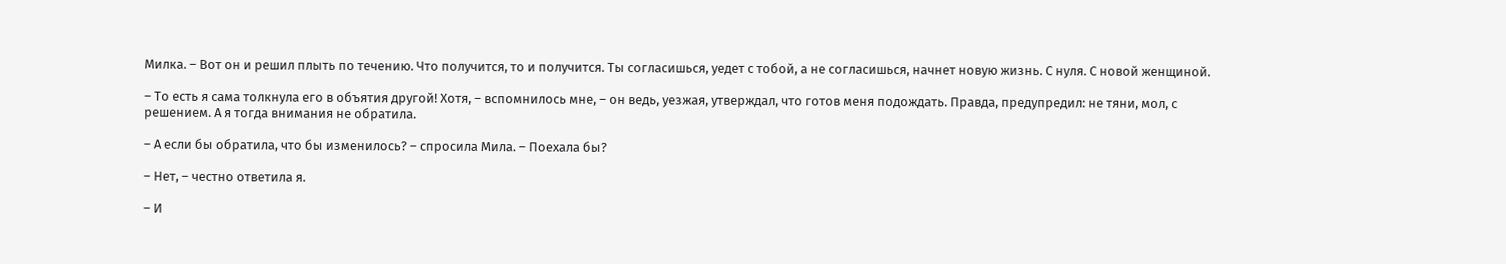Милка. – Вот он и решил плыть по течению. Что получится, то и получится. Ты согласишься, уедет с тобой, а не согласишься, начнет новую жизнь. С нуля. С новой женщиной.

– То есть я сама толкнула его в объятия другой! Хотя, – вспомнилось мне, – он ведь, уезжая, утверждал, что готов меня подождать. Правда, предупредил: не тяни, мол, с решением. А я тогда внимания не обратила.

– А если бы обратила, что бы изменилось? – спросила Мила. – Поехала бы?

– Нет, – честно ответила я.

– И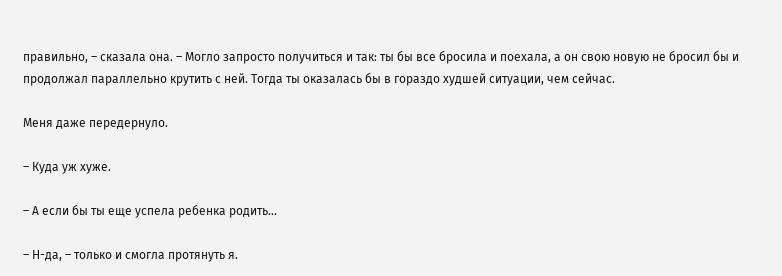правильно, – сказала она. – Могло запросто получиться и так: ты бы все бросила и поехала, а он свою новую не бросил бы и продолжал параллельно крутить с ней. Тогда ты оказалась бы в гораздо худшей ситуации, чем сейчас.

Меня даже передернуло.

– Куда уж хуже.

– А если бы ты еще успела ребенка родить...

– Н-да, – только и смогла протянуть я.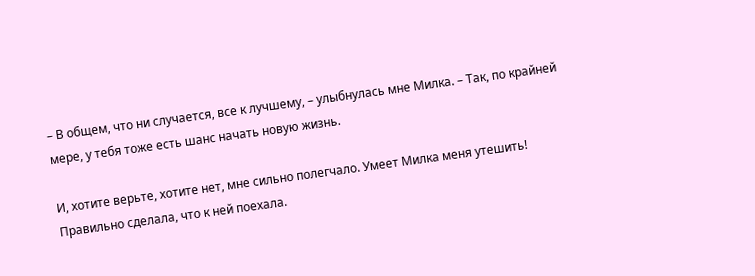– В общем, что ни случается, все к лучшему, – улыбнулась мне Милка. – Так, по крайней мере, у тебя тоже есть шанс начать новую жизнь.

И, хотите верьте, хотите нет, мне сильно полегчало. Умеет Милка меня утешить! Правильно сделала, что к ней поехала.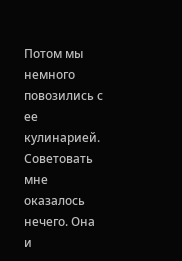Потом мы немного повозились с ее кулинарией. Советовать мне оказалось нечего. Она и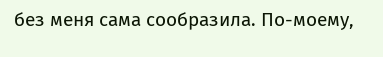без меня сама сообразила. По-моему,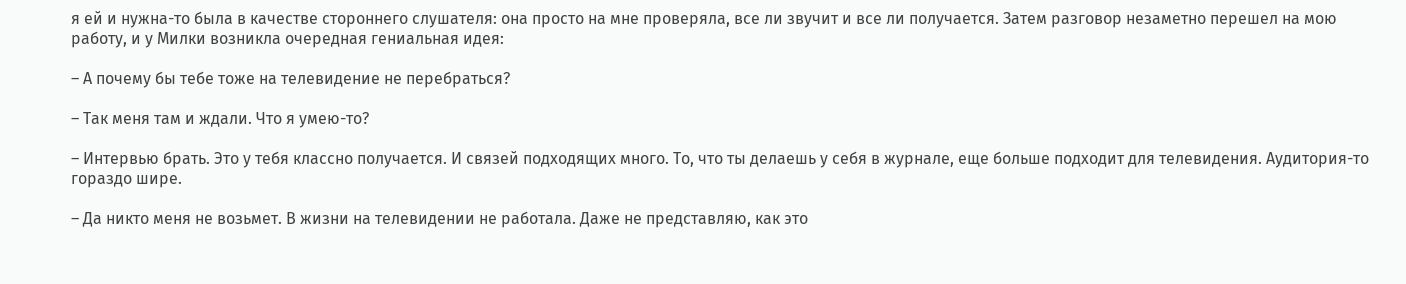я ей и нужна-то была в качестве стороннего слушателя: она просто на мне проверяла, все ли звучит и все ли получается. Затем разговор незаметно перешел на мою работу, и у Милки возникла очередная гениальная идея:

– А почему бы тебе тоже на телевидение не перебраться?

– Так меня там и ждали. Что я умею-то?

– Интервью брать. Это у тебя классно получается. И связей подходящих много. То, что ты делаешь у себя в журнале, еще больше подходит для телевидения. Аудитория-то гораздо шире.

– Да никто меня не возьмет. В жизни на телевидении не работала. Даже не представляю, как это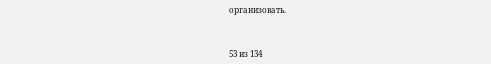организовать.



53 из 134